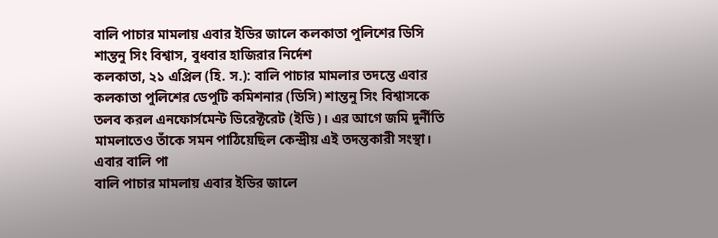বালি পাচার মামলায় এবার ইডির জালে কলকাতা পুলিশের ডিসি শান্তনু সিং বিশ্বাস, বুধবার হাজিরার নির্দেশ
কলকাতা, ২১ এপ্রিল (হি. স.): বালি পাচার মামলার তদন্তে এবার কলকাতা পুলিশের ডেপুটি কমিশনার (ডিসি) শান্তনু সিং বিশ্বাসকে তলব করল এনফোর্সমেন্ট ডিরেক্টরেট (ইডি)। এর আগে জমি দুর্নীতি মামলাতেও তাঁকে সমন পাঠিয়েছিল কেন্দ্রীয় এই তদন্তকারী সংস্থা। এবার বালি পা
বালি পাচার মামলায় এবার ইডির জালে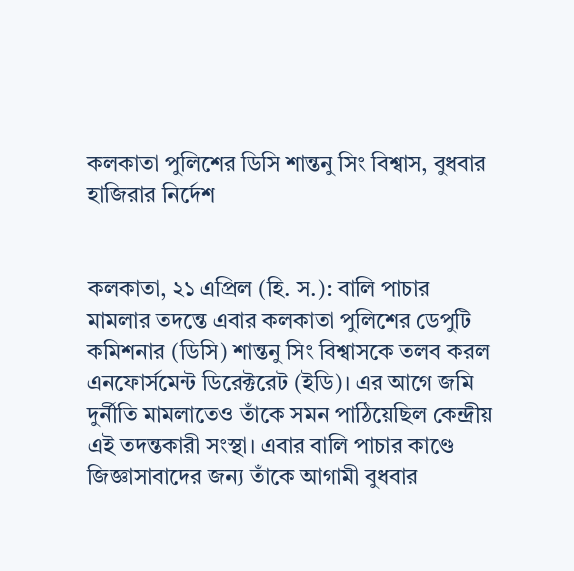কলকাতা পুলিশের ডিসি শান্তনু সিং বিশ্বাস, বুধবার হাজিরার নির্দেশ


কলকাতা, ২১ এপ্রিল (হি. স.): বালি পাচার মামলার তদন্তে এবার কলকাতা পুলিশের ডেপুটি কমিশনার (ডিসি) শান্তনু সিং বিশ্বাসকে তলব করল এনফোর্সমেন্ট ডিরেক্টরেট (ইডি)। এর আগে জমি দুর্নীতি মামলাতেও তাঁকে সমন পাঠিয়েছিল কেন্দ্রীয় এই তদন্তকারী সংস্থা। এবার বালি পাচার কাণ্ডে জিজ্ঞাসাবাদের জন্য তাঁকে আগামী বুধবার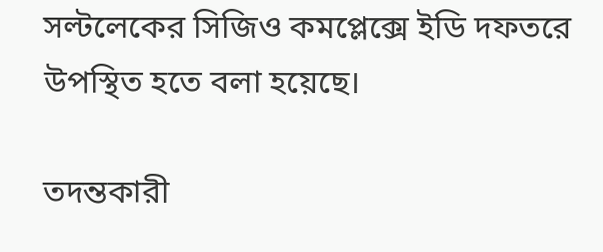সল্টলেকের সিজিও কমপ্লেক্সে ইডি দফতরে উপস্থিত হতে বলা হয়েছে।

তদন্তকারী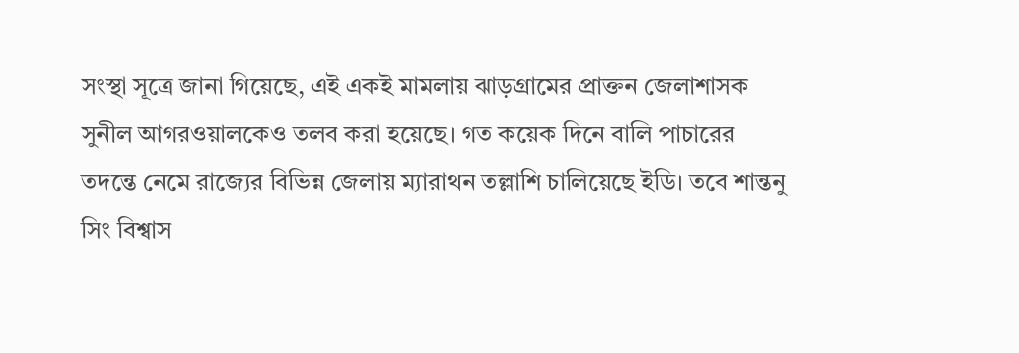সংস্থা সূত্রে জানা গিয়েছে, এই একই মামলায় ঝাড়গ্রামের প্রাক্তন জেলাশাসক সুনীল আগরওয়ালকেও তলব করা হয়েছে। গত কয়েক দিনে বালি পাচারের তদন্তে নেমে রাজ্যের বিভিন্ন জেলায় ম্যারাথন তল্লাশি চালিয়েছে ইডি। তবে শান্তনু সিং বিশ্বাস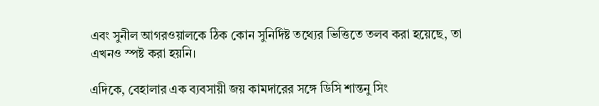এবং সুনীল আগরওয়ালকে ঠিক কোন সুনির্দিষ্ট তথ্যের ভিত্তিতে তলব করা হয়েছে, তা এখনও স্পষ্ট করা হয়নি।

এদিকে, বেহালার এক ব্যবসায়ী জয় কামদারের সঙ্গে ডিসি শান্তনু সিং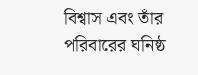বিশ্বাস এবং তাঁর পরিবারের ঘনিষ্ঠ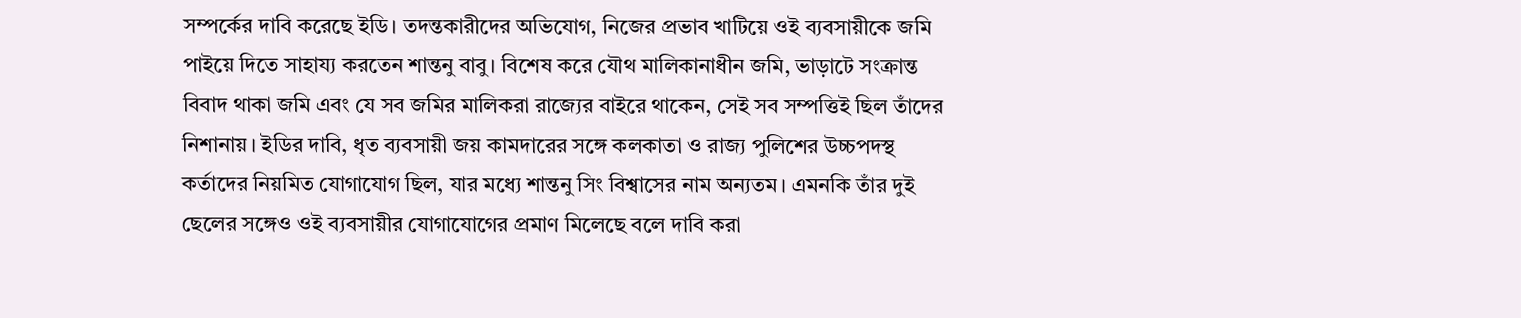সম্পর্কের দাবি করেছে ইডি। তদন্তকারীদের অভিযোগ, নিজের প্রভাব খাটিয়ে ওই ব্যবসায়ীকে জমি পাইয়ে দিতে সাহায্য করতেন শান্তনু বাবু। বিশেষ করে যৌথ মালিকানাধীন জমি, ভাড়াটে সংক্রান্ত বিবাদ থাকা জমি এবং যে সব জমির মালিকরা রাজ্যের বাইরে থাকেন, সেই সব সম্পত্তিই ছিল তাঁদের নিশানায়। ইডির দাবি, ধৃত ব্যবসায়ী জয় কামদারের সঙ্গে কলকাতা ও রাজ্য পুলিশের উচ্চপদস্থ কর্তাদের নিয়মিত যোগাযোগ ছিল, যার মধ্যে শান্তনু সিং বিশ্বাসের নাম অন্যতম। এমনকি তাঁর দুই ছেলের সঙ্গেও ওই ব্যবসায়ীর যোগাযোগের প্রমাণ মিলেছে বলে দাবি করা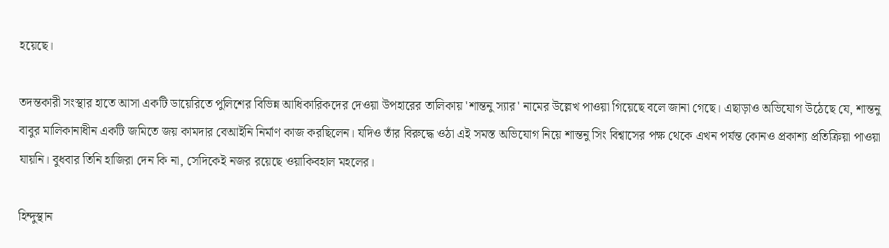হয়েছে।

তদন্তকারী সংস্থার হাতে আসা একটি ডায়েরিতে পুলিশের বিভিন্ন আধিকারিকদের দেওয়া উপহারের তালিকায় 'শান্তনু স্যার' নামের উল্লেখ পাওয়া গিয়েছে বলে জানা গেছে। এছাড়াও অভিযোগ উঠেছে যে, শান্তনু বাবুর মালিকানাধীন একটি জমিতে জয় কামদার বেআইনি নির্মাণ কাজ করছিলেন। যদিও তাঁর বিরুদ্ধে ওঠা এই সমস্ত অভিযোগ নিয়ে শান্তনু সিং বিশ্বাসের পক্ষ থেকে এখন পর্যন্ত কোনও প্রকাশ্য প্রতিক্রিয়া পাওয়া যায়নি। বুধবার তিনি হাজিরা দেন কি না, সেদিকেই নজর রয়েছে ওয়াকিবহাল মহলের।

হিন্দুস্থান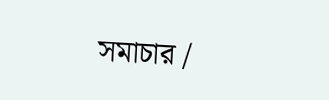সমাচার /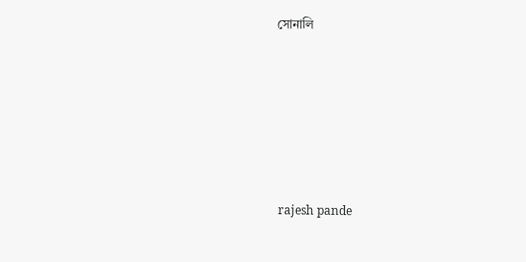সোনালি






 rajesh pande